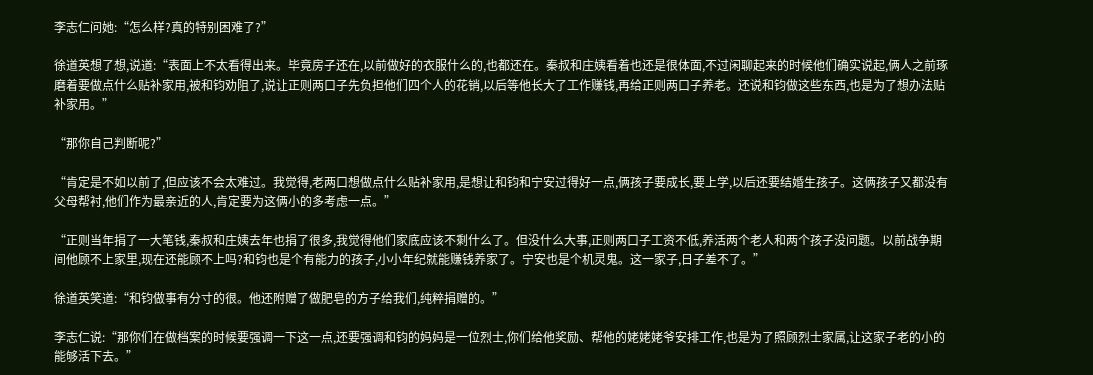李志仁问她:“怎么样?真的特别困难了?”

徐道英想了想,说道:“表面上不太看得出来。毕竟房子还在,以前做好的衣服什么的,也都还在。秦叔和庄姨看着也还是很体面,不过闲聊起来的时候他们确实说起,俩人之前琢磨着要做点什么贴补家用,被和钧劝阻了,说让正则两口子先负担他们四个人的花销,以后等他长大了工作赚钱,再给正则两口子养老。还说和钧做这些东西,也是为了想办法贴补家用。”

“那你自己判断呢?”

“肯定是不如以前了,但应该不会太难过。我觉得,老两口想做点什么贴补家用,是想让和钧和宁安过得好一点,俩孩子要成长,要上学,以后还要结婚生孩子。这俩孩子又都没有父母帮衬,他们作为最亲近的人,肯定要为这俩小的多考虑一点。”

“正则当年捐了一大笔钱,秦叔和庄姨去年也捐了很多,我觉得他们家底应该不剩什么了。但没什么大事,正则两口子工资不低,养活两个老人和两个孩子没问题。以前战争期间他顾不上家里,现在还能顾不上吗?和钧也是个有能力的孩子,小小年纪就能赚钱养家了。宁安也是个机灵鬼。这一家子,日子差不了。”

徐道英笑道:“和钧做事有分寸的很。他还附赠了做肥皂的方子给我们,纯粹捐赠的。”

李志仁说:“那你们在做档案的时候要强调一下这一点,还要强调和钧的妈妈是一位烈士,你们给他奖励、帮他的姥姥姥爷安排工作,也是为了照顾烈士家属,让这家子老的小的能够活下去。”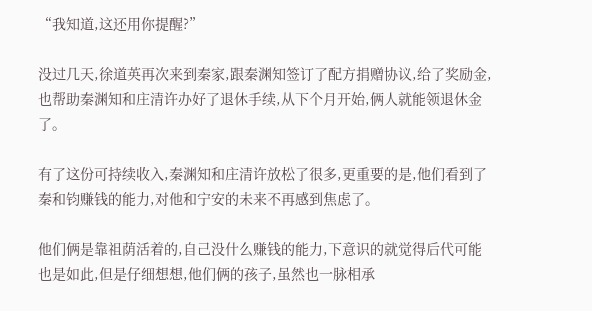“我知道,这还用你提醒?”

没过几天,徐道英再次来到秦家,跟秦渊知签订了配方捐赠协议,给了奖励金,也帮助秦渊知和庄清许办好了退休手续,从下个月开始,俩人就能领退休金了。

有了这份可持续收入,秦渊知和庄清许放松了很多,更重要的是,他们看到了秦和钧赚钱的能力,对他和宁安的未来不再感到焦虑了。

他们俩是靠祖荫活着的,自己没什么赚钱的能力,下意识的就觉得后代可能也是如此,但是仔细想想,他们俩的孩子,虽然也一脉相承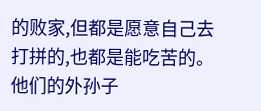的败家,但都是愿意自己去打拼的,也都是能吃苦的。他们的外孙子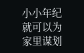小小年纪就可以为家里谋划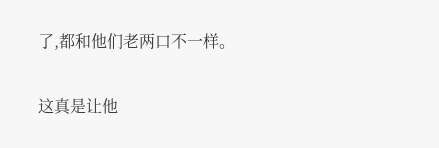了,都和他们老两口不一样。

这真是让他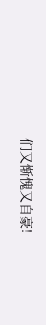们又惭愧又自豪!